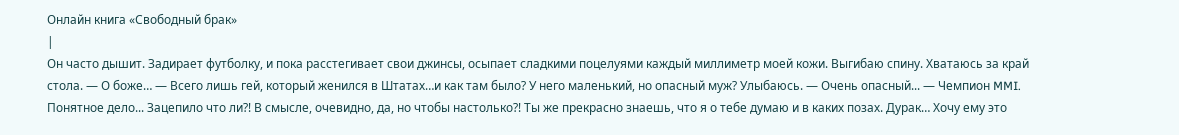Онлайн книга «Свободный брак»
|
Он часто дышит. Задирает футболку, и пока расстегивает свои джинсы, осыпает сладкими поцелуями каждый миллиметр моей кожи. Выгибаю спину. Хватаюсь за край стола. — О боже… — Всего лишь гей, который женился в Штатах…и как там было? У него маленький, но опасный муж? Улыбаюсь. — Очень опасный... — Чемпион MMI. Понятное дело... Зацепило что ли?! В смысле, очевидно, да, но чтобы настолько?! Ты же прекрасно знаешь, что я о тебе думаю и в каких позах. Дурак… Хочу ему это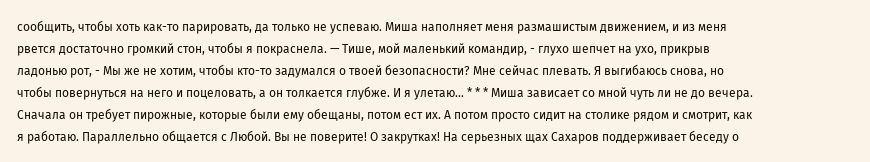сообщить, чтобы хоть как-то парировать, да только не успеваю. Миша наполняет меня размашистым движением, и из меня рвется достаточно громкий стон, чтобы я покраснела. — Тише, мой маленький командир, - глухо шепчет на ухо, прикрыв ладонью рот, - Мы же не хотим, чтобы кто-то задумался о твоей безопасности? Мне сейчас плевать. Я выгибаюсь снова, но чтобы повернуться на него и поцеловать, а он толкается глубже. И я улетаю… * * * Миша зависает со мной чуть ли не до вечера. Сначала он требует пирожные, которые были ему обещаны, потом ест их. А потом просто сидит на столике рядом и смотрит, как я работаю. Параллельно общается с Любой. Вы не поверите! О закрутках! На серьезных щах Сахаров поддерживает беседу о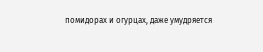помидорах и огурцах, даже умудряется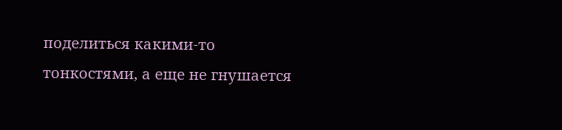поделиться какими-то тонкостями, а еще не гнушается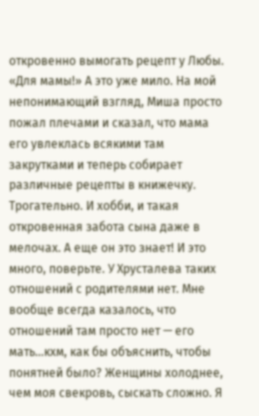откровенно вымогать рецепт у Любы. «Для мамы!» А это уже мило. На мой непонимающий взгляд, Миша просто пожал плечами и сказал, что мама его увлеклась всякими там закрутками и теперь собирает различные рецепты в книжечку. Трогательно. И хобби, и такая откровенная забота сына даже в мелочах. А еще он это знает! И это много, поверьте. У Хрусталева таких отношений с родителями нет. Мне вообще всегда казалось, что отношений там просто нет — его мать…кхм, как бы объяснить, чтобы понятней было? Женщины холоднее, чем моя свекровь, сыскать сложно. Я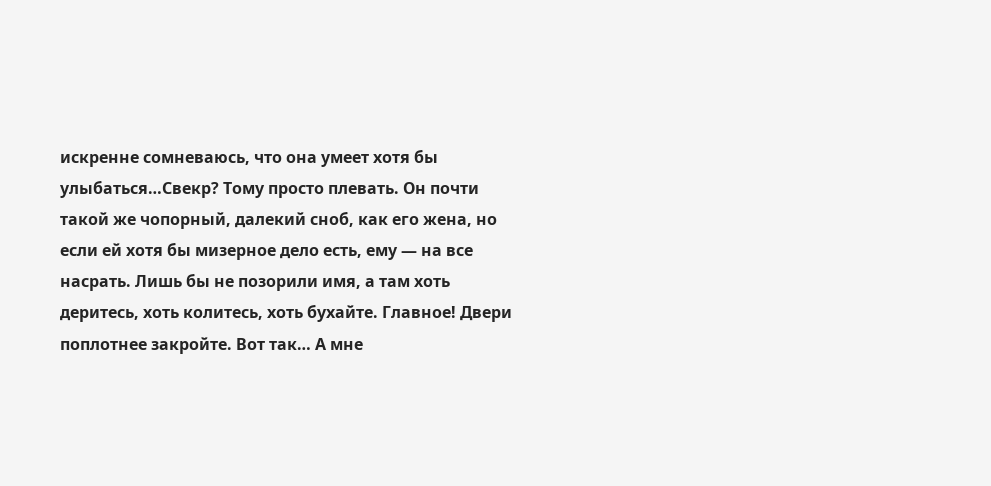искренне сомневаюсь, что она умеет хотя бы улыбаться…Свекр? Тому просто плевать. Он почти такой же чопорный, далекий сноб, как его жена, но если ей хотя бы мизерное дело есть, ему — на все насрать. Лишь бы не позорили имя, а там хоть деритесь, хоть колитесь, хоть бухайте. Главное! Двери поплотнее закройте. Вот так… А мне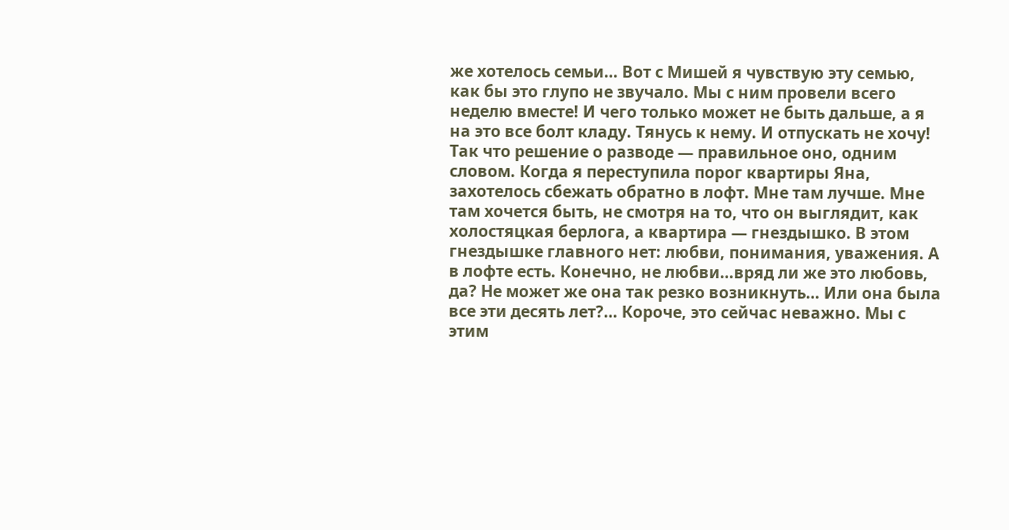же хотелось семьи… Вот с Мишей я чувствую эту семью, как бы это глупо не звучало. Мы с ним провели всего неделю вместе! И чего только может не быть дальше, а я на это все болт кладу. Тянусь к нему. И отпускать не хочу! Так что решение о разводе — правильное оно, одним словом. Когда я переступила порог квартиры Яна, захотелось сбежать обратно в лофт. Мне там лучше. Мне там хочется быть, не смотря на то, что он выглядит, как холостяцкая берлога, а квартира — гнездышко. В этом гнездышке главного нет: любви, понимания, уважения. А в лофте есть. Конечно, не любви…вряд ли же это любовь, да? Не может же она так резко возникнуть… Или она была все эти десять лет?… Короче, это сейчас неважно. Мы с этим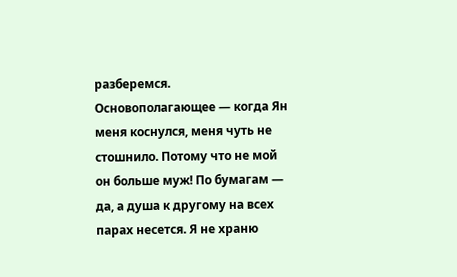разберемся. Основополагающее — когда Ян меня коснулся, меня чуть не стошнило. Потому что не мой он больше муж! По бумагам — да, а душа к другому на всех парах несется. Я не храню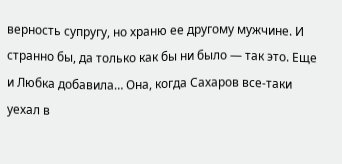верность супругу, но храню ее другому мужчине. И странно бы, да только как бы ни было — так это. Еще и Любка добавила… Она, когда Сахаров все-таки уехал в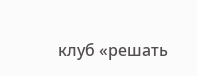клуб «решать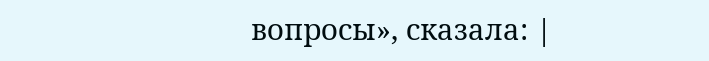вопросы», сказала: |